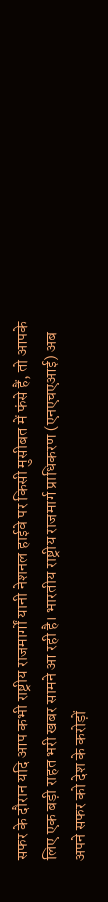सफर के दौरान यदि आप कभी राष्ट्रीय राजमार्गों यानी नेशनल हाईवे पर किसी मुसीबत में फंसे हैं, तो आपके लिए एक बड़ी राहत भरी खबर सामने आ रही है। भारतीय राष्ट्रीय राजमार्ग प्राधिकरण (एनएचएआई) अब अपने सफर को देश के करोड़ों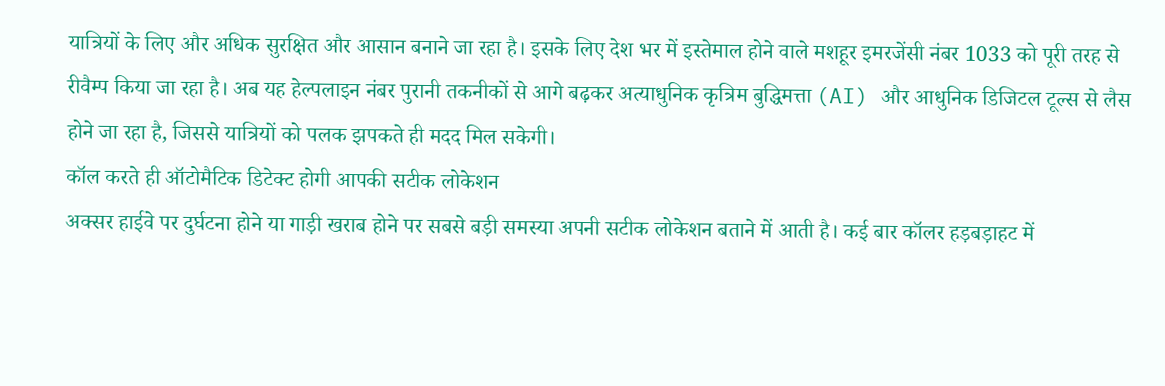यात्रियों के लिए और अधिक सुरक्षित और आसान बनाने जा रहा है। इसके लिए देश भर में इस्तेमाल होने वाले मशहूर इमरजेंसी नंबर 1033 को पूरी तरह से रीवैम्प किया जा रहा है। अब यह हेल्पलाइन नंबर पुरानी तकनीकों से आगे बढ़कर अत्याधुनिक कृत्रिम बुद्धिमत्ता (AI) और आधुनिक डिजिटल टूल्स से लैस होने जा रहा है, जिससे यात्रियों को पलक झपकते ही मदद मिल सकेगी।
कॉल करते ही ऑटोमैटिक डिटेक्ट होगी आपकी सटीक लोकेशन
अक्सर हाईवे पर दुर्घटना होने या गाड़ी खराब होने पर सबसे बड़ी समस्या अपनी सटीक लोकेशन बताने में आती है। कई बार कॉलर हड़बड़ाहट में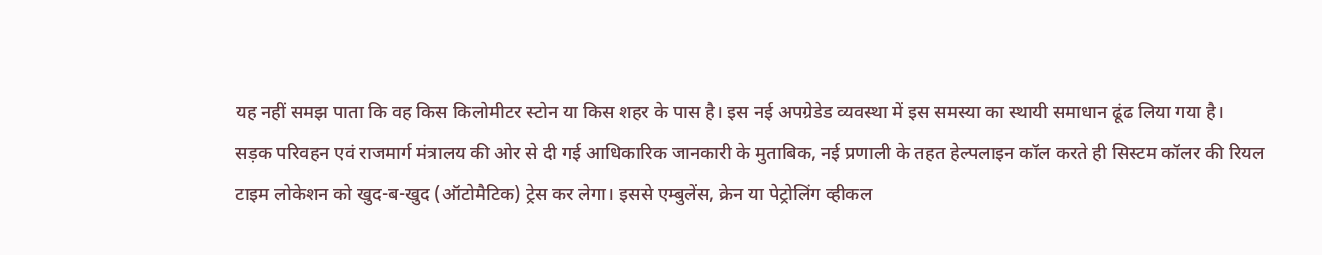यह नहीं समझ पाता कि वह किस किलोमीटर स्टोन या किस शहर के पास है। इस नई अपग्रेडेड व्यवस्था में इस समस्या का स्थायी समाधान ढूंढ लिया गया है।
सड़क परिवहन एवं राजमार्ग मंत्रालय की ओर से दी गई आधिकारिक जानकारी के मुताबिक, नई प्रणाली के तहत हेल्पलाइन कॉल करते ही सिस्टम कॉलर की रियल टाइम लोकेशन को खुद-ब-खुद (ऑटोमैटिक) ट्रेस कर लेगा। इससे एम्बुलेंस, क्रेन या पेट्रोलिंग व्हीकल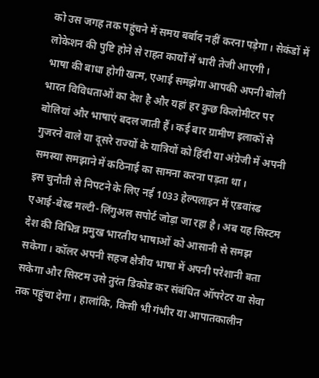को उस जगह तक पहुंचने में समय बर्बाद नहीं करना पड़ेगा। सेकंडों में लोकेशन की पुष्टि होने से राहत कार्यों में भारी तेजी आएगी।
भाषा की बाधा होगी खत्म, एआई समझेगा आपकी अपनी बोली
भारत विविधताओं का देश है और यहां हर कुछ किलोमीटर पर बोलियां और भाषाएं बदल जाती हैं। कई बार ग्रामीण इलाकों से गुजरने वाले या दूसरे राज्यों के यात्रियों को हिंदी या अंग्रेजी में अपनी समस्या समझाने में कठिनाई का सामना करना पड़ता था।
इस चुनौती से निपटने के लिए नई 1033 हेल्पलाइन में एडवांस्ड एआई-बेस्ड मल्टी-लिंगुअल सपोर्ट जोड़ा जा रहा है। अब यह सिस्टम देश की विभिन्न प्रमुख भारतीय भाषाओं को आसानी से समझ सकेगा। कॉलर अपनी सहज क्षेत्रीय भाषा में अपनी परेशानी बता सकेगा और सिस्टम उसे तुरंत डिकोड कर संबंधित ऑपरेटर या सेवा तक पहुंचा देगा। हालांकि, किसी भी गंभीर या आपातकालीन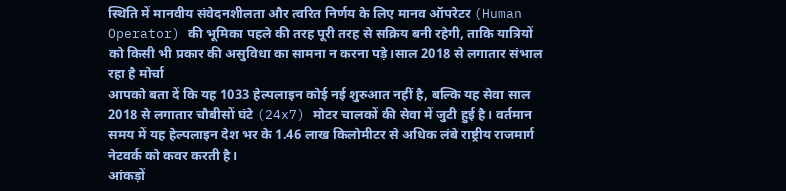स्थिति में मानवीय संवेदनशीलता और त्वरित निर्णय के लिए मानव ऑपरेटर (Human Operator) की भूमिका पहले की तरह पूरी तरह से सक्रिय बनी रहेगी, ताकि यात्रियों को किसी भी प्रकार की असुविधा का सामना न करना पड़े।साल 2018 से लगातार संभाल रहा है मोर्चा
आपको बता दें कि यह 1033 हेल्पलाइन कोई नई शुरुआत नहीं है, बल्कि यह सेवा साल 2018 से लगातार चौबीसों घंटे (24x7) मोटर चालकों की सेवा में जुटी हुई है। वर्तमान समय में यह हेल्पलाइन देश भर के 1.46 लाख किलोमीटर से अधिक लंबे राष्ट्रीय राजमार्ग नेटवर्क को कवर करती है।
आंकड़ों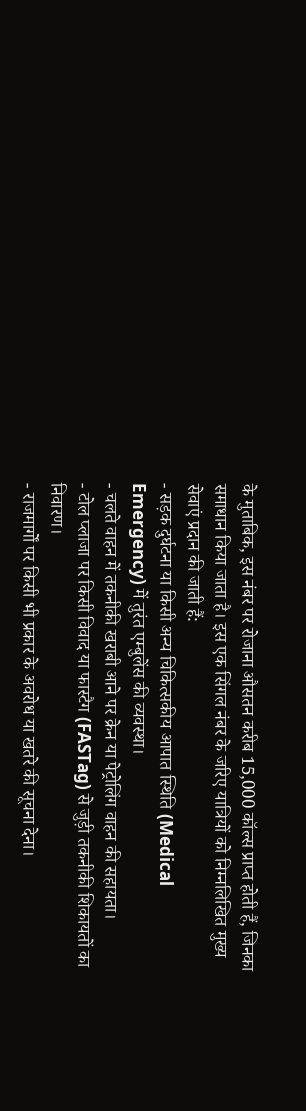के मुताबिक, इस नंबर पर रोजाना औसतन करीब 15,000 कॉल्स प्राप्त होती हैं, जिनका समाधान किया जाता है। इस एक सिंगल नंबर के जरिए यात्रियों को निम्नलिखित मुख्य सेवाएं प्रदान की जाती हैं:
- सड़क दुर्घटना या किसी अन्य चिकित्सकीय आपात स्थिति (Medical Emergency) में तुरंत एम्बुलेंस की व्यवस्था।
- चलते वाहन में तकनीकी खराबी आने पर क्रेन या पेट्रोलिंग वाहन की सहायता।
- टोल प्लाजा पर किसी विवाद या फास्टैग (FASTag) से जुड़ी तकनीकी शिकायतों का निवारण।
- राजमार्गों पर किसी भी प्रकार के अवरोध या खतरे की सूचना देना।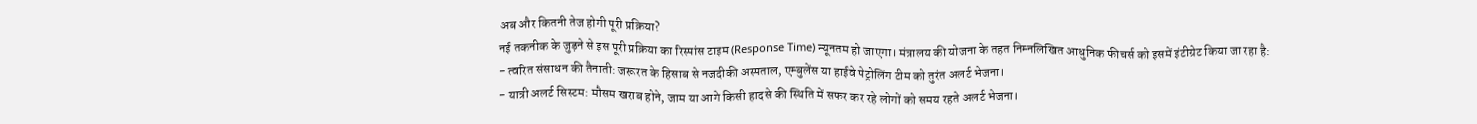अब और कितनी तेज होगी पूरी प्रक्रिया?
नई तकनीक के जुड़ने से इस पूरी प्रक्रिया का रिस्पांस टाइम (Response Time) न्यूनतम हो जाएगा। मंत्रालय की योजना के तहत निम्नलिखित आधुनिक फीचर्स को इसमें इंटीग्रेट किया जा रहा है:
- त्वरित संसाधन की तैनाती: जरूरत के हिसाब से नजदीकी अस्पताल, एम्बुलेंस या हाईवे पेट्रोलिंग टीम को तुरंत अलर्ट भेजना।
- यात्री अलर्ट सिस्टम: मौसम खराब होने, जाम या आगे किसी हादसे की स्थिति में सफर कर रहे लोगों को समय रहते अलर्ट भेजना।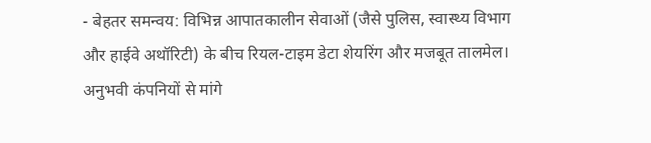- बेहतर समन्वय: विभिन्न आपातकालीन सेवाओं (जैसे पुलिस, स्वास्थ्य विभाग और हाईवे अथॉरिटी) के बीच रियल-टाइम डेटा शेयरिंग और मजबूत तालमेल।
अनुभवी कंपनियों से मांगे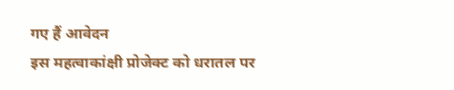गए हैं आवेदन
इस महत्वाकांक्षी प्रोजेक्ट को धरातल पर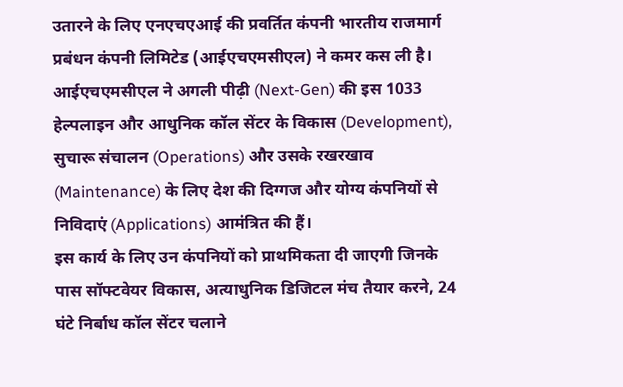उतारने के लिए एनएचएआई की प्रवर्तित कंपनी भारतीय राजमार्ग प्रबंधन कंपनी लिमिटेड (आईएचएमसीएल) ने कमर कस ली है। आईएचएमसीएल ने अगली पीढ़ी (Next-Gen) की इस 1033 हेल्पलाइन और आधुनिक कॉल सेंटर के विकास (Development), सुचारू संचालन (Operations) और उसके रखरखाव (Maintenance) के लिए देश की दिग्गज और योग्य कंपनियों से निविदाएं (Applications) आमंत्रित की हैं।
इस कार्य के लिए उन कंपनियों को प्राथमिकता दी जाएगी जिनके पास सॉफ्टवेयर विकास, अत्याधुनिक डिजिटल मंच तैयार करने, 24 घंटे निर्बाध कॉल सेंटर चलाने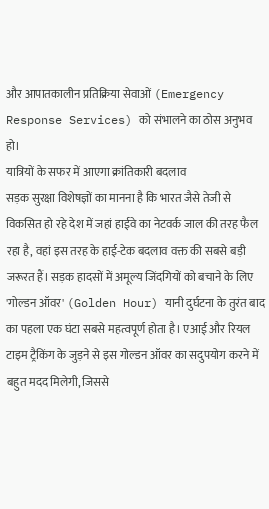और आपातकालीन प्रतिक्रिया सेवाओं (Emergency Response Services) को संभालने का ठोस अनुभव हो।
यात्रियों के सफर में आएगा क्रांतिकारी बदलाव
सड़क सुरक्षा विशेषज्ञों का मानना है कि भारत जैसे तेजी से विकसित हो रहे देश में जहां हाईवे का नेटवर्क जाल की तरह फैल रहा है, वहां इस तरह के हाई-टेक बदलाव वक्त की सबसे बड़ी जरूरत हैं। सड़क हादसों में अमूल्य जिंदगियों को बचाने के लिए 'गोल्डन ऑवर' (Golden Hour) यानी दुर्घटना के तुरंत बाद का पहला एक घंटा सबसे महत्वपूर्ण होता है। एआई और रियल टाइम ट्रैकिंग के जुड़ने से इस गोल्डन ऑवर का सदुपयोग करने में बहुत मदद मिलेगी, जिससे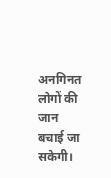अनगिनत लोगों की जान बचाई जा सकेगी।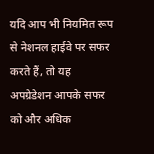यदि आप भी नियमित रूप से नेशनल हाईवे पर सफर करते हैं, तो यह अपग्रेडेशन आपके सफर को और अधिक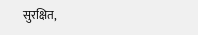सुरक्षित,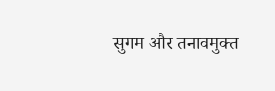सुगम और तनावमुक्त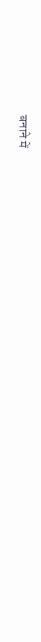बनाने में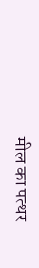मील का पत्थर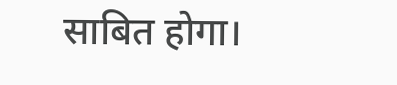साबित होगा।